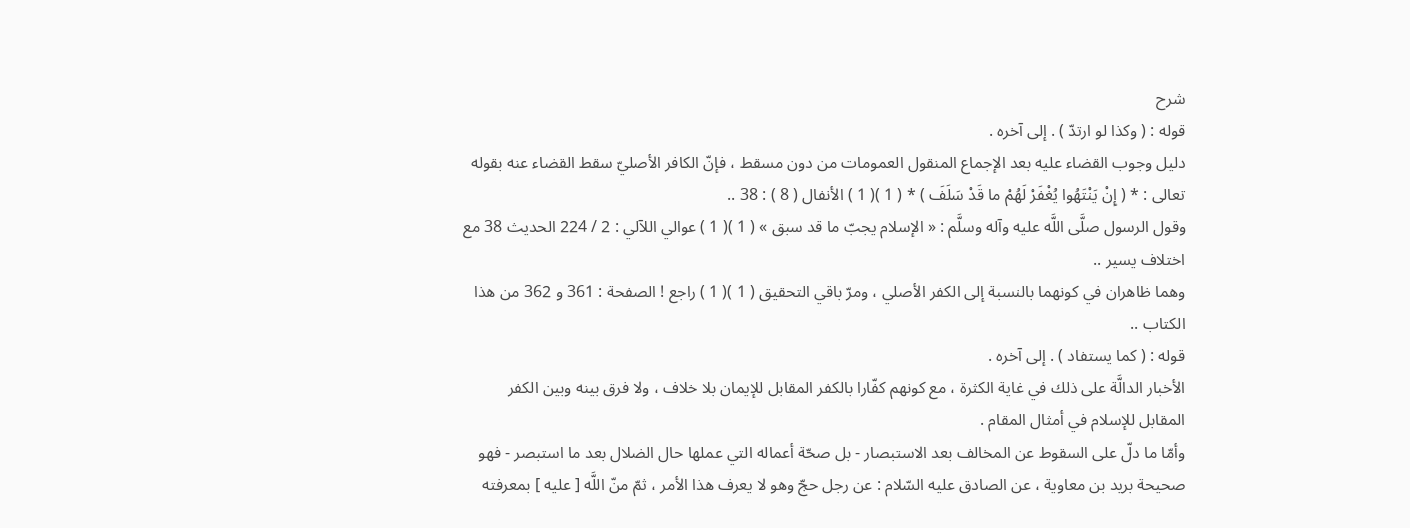شرح
قوله : ( وكذا لو ارتدّ ) . إلى آخره .
دليل وجوب القضاء عليه بعد الإجماع المنقول العمومات من دون مسقط ، فإنّ الكافر الأصليّ سقط القضاء عنه بقوله تعالى : * ( إِنْ يَنْتَهُوا يُغْفَرْ لَهُمْ ما قَدْ سَلَفَ ) * ( 1 )( 1 ) الأنفال ( 8 ) : 38 ..
وقول الرسول صلَّى اللَّه عليه وآله وسلَّم : « الإسلام يجبّ ما قد سبق » ( 1 )( 1 ) عوالي اللآلي : 2 / 224 الحديث 38 مع اختلاف يسير ..
وهما ظاهران في كونهما بالنسبة إلى الكفر الأصلي ، ومرّ باقي التحقيق ( 1 )( 1 ) راجع ! الصفحة : 361 و 362 من هذا الكتاب ..
قوله : ( كما يستفاد ) . إلى آخره .
الأخبار الدالَّة على ذلك في غاية الكثرة ، مع كونهم كفّارا بالكفر المقابل للإيمان بلا خلاف ، ولا فرق بينه وبين الكفر المقابل للإسلام في أمثال المقام .
وأمّا ما دلّ على السقوط عن المخالف بعد الاستبصار - بل صحّة أعماله التي عملها حال الضلال بعد ما استبصر - فهو صحيحة بريد بن معاوية ، عن الصادق عليه السّلام : عن رجل حجّ وهو لا يعرف هذا الأمر ، ثمّ منّ اللَّه [ عليه ] بمعرفته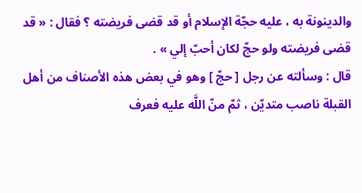والدينونة به ، عليه حجّة الإسلام أو قد قضى فريضته ؟ فقال : « قد قضى فريضته ولو حجّ لكان أحبّ إلي » .
قال : وسألته عن رجل [ حجّ ] وهو في بعض هذه الأصناف من أهل القبلة ناصب متديّن ، ثمّ منّ اللَّه عليه فعرف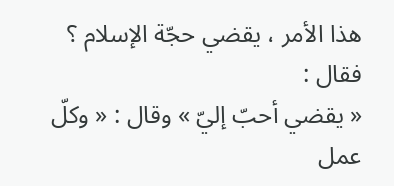هذا الأمر ، يقضي حجّة الإسلام ؟ فقال :
« يقضي أحبّ إليّ » وقال : « وكلّ عمل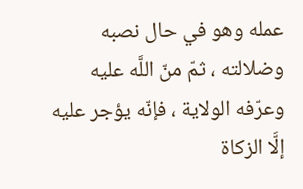عمله وهو في حال نصبه وضلالته ، ثمّ منّ اللَّه عليه وعرّفه الولاية ، فإنّه يؤجر عليه إلَّا الزكاة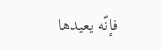فإنّه يعيدها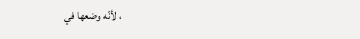، لأنّه وضعها في